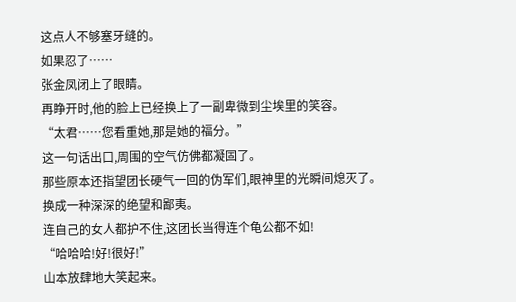这点人不够塞牙缝的。
如果忍了……
张金凤闭上了眼睛。
再睁开时,他的脸上已经换上了一副卑微到尘埃里的笑容。
“太君……您看重她,那是她的福分。”
这一句话出口,周围的空气仿佛都凝固了。
那些原本还指望团长硬气一回的伪军们,眼神里的光瞬间熄灭了。
换成一种深深的绝望和鄙夷。
连自己的女人都护不住,这团长当得连个龟公都不如!
“哈哈哈!好!很好!”
山本放肆地大笑起来。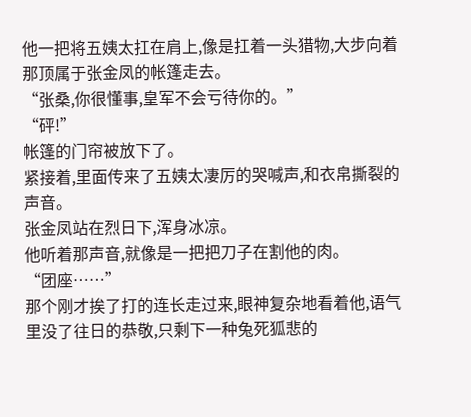他一把将五姨太扛在肩上,像是扛着一头猎物,大步向着那顶属于张金凤的帐篷走去。
“张桑,你很懂事,皇军不会亏待你的。”
“砰!”
帐篷的门帘被放下了。
紧接着,里面传来了五姨太凄厉的哭喊声,和衣帛撕裂的声音。
张金凤站在烈日下,浑身冰凉。
他听着那声音,就像是一把把刀子在割他的肉。
“团座……”
那个刚才挨了打的连长走过来,眼神复杂地看着他,语气里没了往日的恭敬,只剩下一种兔死狐悲的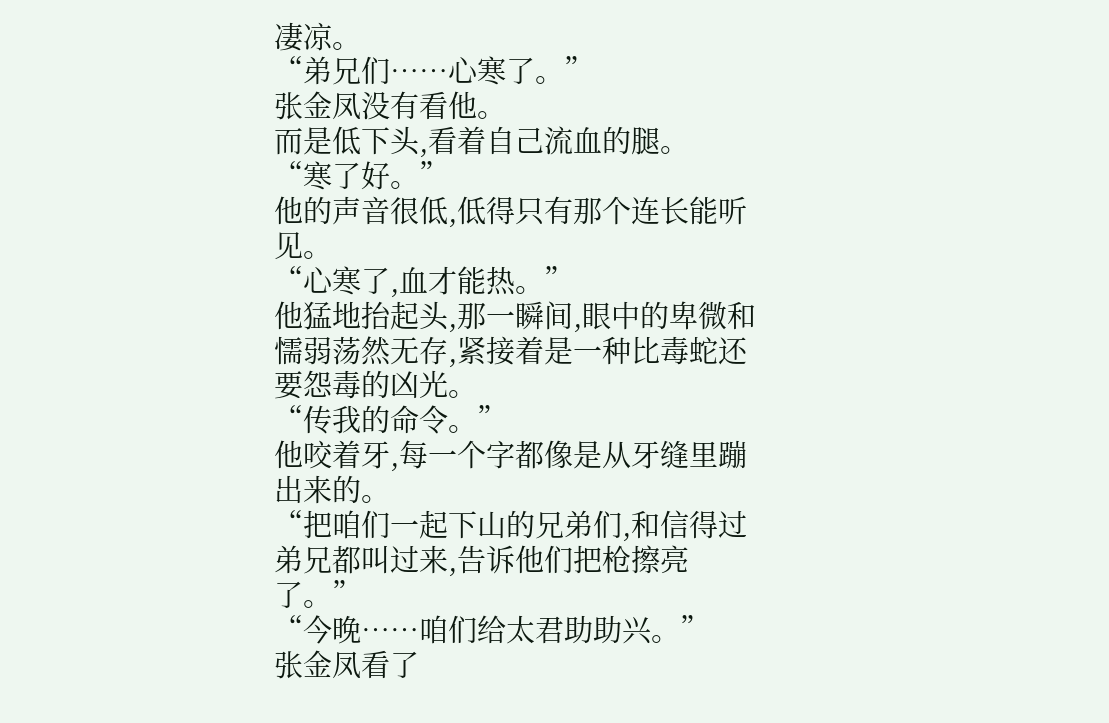凄凉。
“弟兄们……心寒了。”
张金凤没有看他。
而是低下头,看着自己流血的腿。
“寒了好。”
他的声音很低,低得只有那个连长能听见。
“心寒了,血才能热。”
他猛地抬起头,那一瞬间,眼中的卑微和懦弱荡然无存,紧接着是一种比毒蛇还要怨毒的凶光。
“传我的命令。”
他咬着牙,每一个字都像是从牙缝里蹦出来的。
“把咱们一起下山的兄弟们,和信得过弟兄都叫过来,告诉他们把枪擦亮了。”
“今晚……咱们给太君助助兴。”
张金凤看了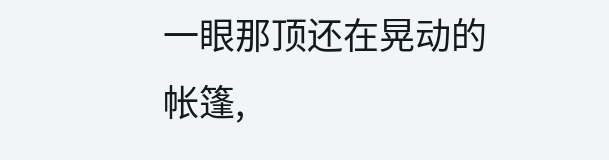一眼那顶还在晃动的帐篷,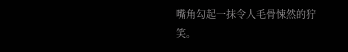嘴角勾起一抹令人毛骨悚然的狞笑。